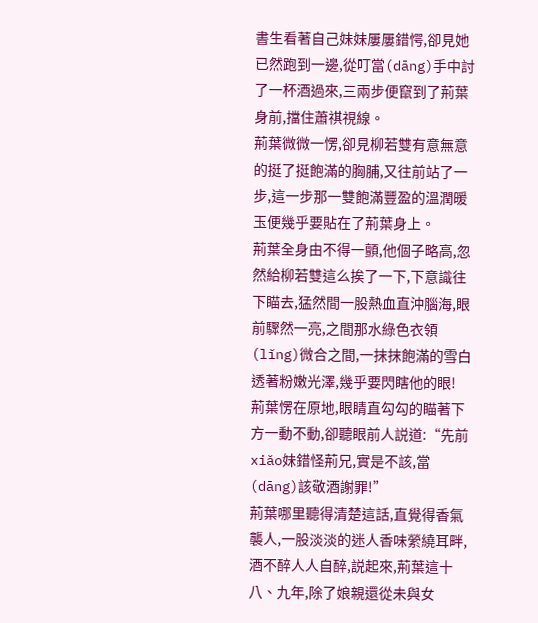書生看著自己妹妹屢屢錯愕,卻見她已然跑到一邊,從叮當(dāng)手中討了一杯酒過來,三兩步便竄到了荊葉身前,擋住蕭祺視線。
荊葉微微一愣,卻見柳若雙有意無意的挺了挺飽滿的胸脯,又往前站了一步,這一步那一雙飽滿豐盈的溫潤暖玉便幾乎要貼在了荊葉身上。
荊葉全身由不得一顫,他個子略高,忽然給柳若雙這么挨了一下,下意識往下瞄去,猛然間一股熱血直沖腦海,眼前驟然一亮,之間那水綠色衣領(lǐng)微合之間,一抹抹飽滿的雪白透著粉嫩光澤,幾乎要閃瞎他的眼!
荊葉愣在原地,眼睛直勾勾的瞄著下方一動不動,卻聽眼前人説道:“先前xiǎo妹錯怪荊兄,實是不該,當(dāng)該敬酒謝罪!”
荊葉哪里聽得清楚這話,直覺得香氣襲人,一股淡淡的迷人香味縈繞耳畔,酒不醉人人自醉,説起來,荊葉這十八、九年,除了娘親還從未與女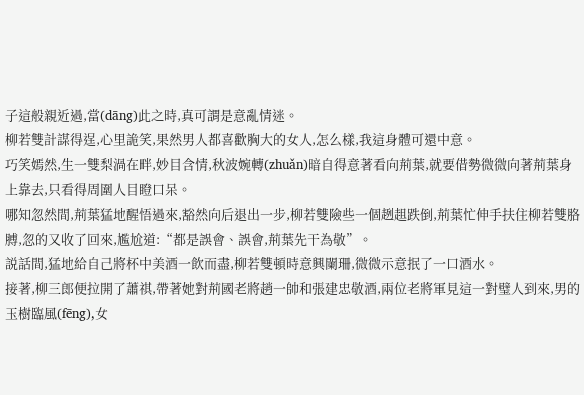子這般親近過,當(dāng)此之時,真可謂是意亂情迷。
柳若雙計謀得逞,心里詭笑,果然男人都喜歡胸大的女人,怎么樣,我這身體可還中意。
巧笑嫣然,生一雙梨渦在畔,妙目含情,秋波婉轉(zhuǎn)暗自得意著看向荊葉,就要借勢微微向著荊葉身上靠去,只看得周圍人目瞪口呆。
哪知忽然間,荊葉猛地醒悟過來,豁然向后退出一步,柳若雙險些一個趔趄跌倒,荊葉忙伸手扶住柳若雙胳膊,忽的又收了回來,尷尬道:“都是誤會、誤會,荊葉先干為敬”。
説話間,猛地給自己將杯中美酒一飲而盡,柳若雙頓時意興闌珊,微微示意抿了一口酒水。
接著,柳三郎便拉開了蕭祺,帶著她對荊國老將趙一帥和張建忠敬酒,兩位老將軍見這一對璧人到來,男的玉樹臨風(fēng),女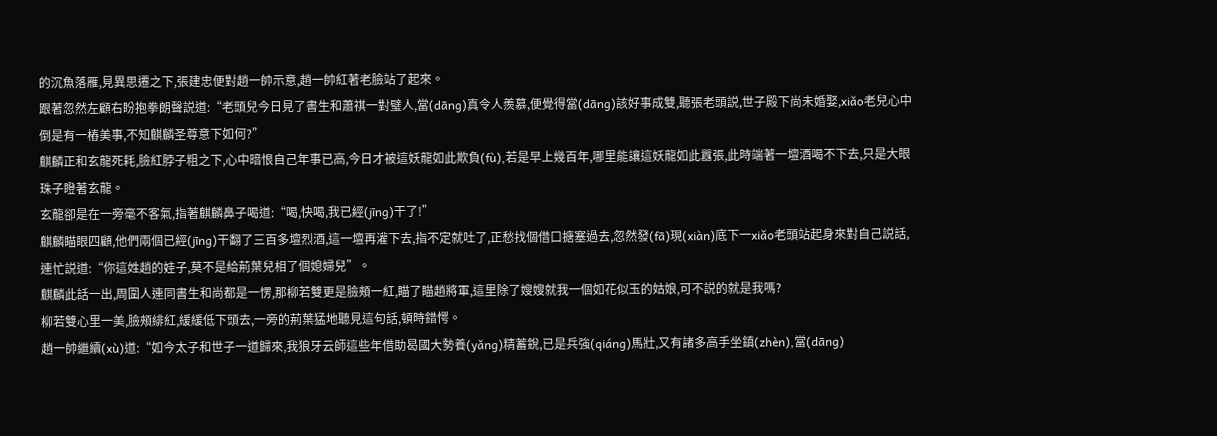的沉魚落雁,見異思遷之下,張建忠便對趙一帥示意,趙一帥紅著老臉站了起來。
跟著忽然左顧右盼抱拳朗聲説道:“老頭兒今日見了書生和蕭祺一對璧人,當(dāng)真令人羨慕,便覺得當(dāng)該好事成雙,聽張老頭説,世子殿下尚未婚娶,xiǎo老兒心中倒是有一樁美事,不知麒麟圣尊意下如何?”
麒麟正和玄龍死耗,臉紅脖子粗之下,心中暗恨自己年事已高,今日才被這妖龍如此欺負(fù),若是早上幾百年,哪里能讓這妖龍如此囂張,此時端著一壇酒喝不下去,只是大眼珠子瞪著玄龍。
玄龍卻是在一旁毫不客氣,指著麒麟鼻子喝道:“喝,快喝,我已經(jīng)干了!”
麒麟瞄眼四顧,他們兩個已經(jīng)干翻了三百多壇烈酒,這一壇再灌下去,指不定就吐了,正愁找個借口搪塞過去,忽然發(fā)現(xiàn)底下一xiǎo老頭站起身來對自己説話,連忙説道:“你這姓趙的娃子,莫不是給荊葉兒相了個媳婦兒”。
麒麟此話一出,周圍人連同書生和尚都是一愣,那柳若雙更是臉頰一紅,瞄了瞄趙將軍,這里除了嫂嫂就我一個如花似玉的姑娘,可不説的就是我嗎?
柳若雙心里一美,臉頰緋紅,緩緩低下頭去,一旁的荊葉猛地聽見這句話,頓時錯愕。
趙一帥繼續(xù)道:“如今太子和世子一道歸來,我狼牙云師這些年借助曷國大勢養(yǎng)精蓄銳,已是兵強(qiáng)馬壯,又有諸多高手坐鎮(zhèn),當(dāng)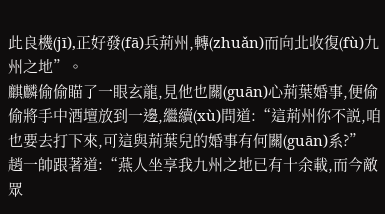此良機(jī),正好發(fā)兵荊州,轉(zhuǎn)而向北收復(fù)九州之地”。
麒麟偷偷瞄了一眼玄龍,見他也關(guān)心荊葉婚事,便偷偷將手中酒壇放到一邊,繼續(xù)問道:“這荊州你不説,咱也要去打下來,可這與荊葉兒的婚事有何關(guān)系?”
趙一帥跟著道:“燕人坐享我九州之地已有十余載,而今敵眾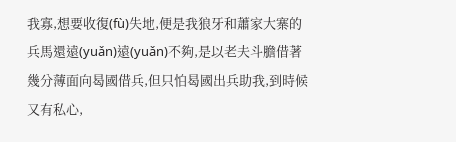我寡,想要收復(fù)失地,便是我狼牙和蕭家大寨的兵馬還遠(yuǎn)遠(yuǎn)不夠,是以老夫斗膽借著幾分薄面向曷國借兵,但只怕曷國出兵助我,到時候又有私心,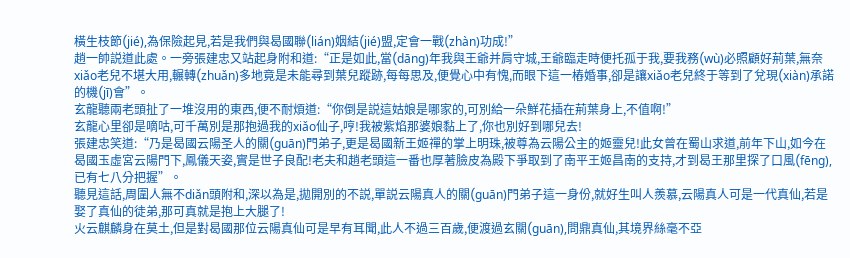橫生枝節(jié),為保險起見,若是我們與曷國聯(lián)姻結(jié)盟,定會一戰(zhàn)功成!”
趙一帥説道此處。一旁張建忠又站起身附和道:“正是如此,當(dāng)年我與王爺并肩守城,王爺臨走時便托孤于我,要我務(wù)必照顧好荊葉,無奈xiǎo老兒不堪大用,輾轉(zhuǎn)多地竟是未能尋到葉兒蹤跡,每每思及,便覺心中有愧,而眼下這一樁婚事,卻是讓xiǎo老兒終于等到了兌現(xiàn)承諾的機(jī)會”。
玄龍聽兩老頭扯了一堆沒用的東西,便不耐煩道:“你倒是説這姑娘是哪家的,可別給一朵鮮花插在荊葉身上,不值啊!”
玄龍心里卻是嘀咕,可千萬別是那抱過我的xiǎo仙子,哼!我被紫焰那婆娘黏上了,你也別好到哪兒去!
張建忠笑道:“乃是曷國云陽圣人的關(guān)門弟子,更是曷國新王姬禪的掌上明珠,被尊為云陽公主的姬靈兒!此女曾在蜀山求道,前年下山,如今在曷國玉虛宮云陽門下,鳳儀天姿,實是世子良配!老夫和趙老頭這一番也厚著臉皮為殿下爭取到了南平王姬昌南的支持,才到曷王那里探了口風(fēng),已有七八分把握”。
聽見這話,周圍人無不diǎn頭附和,深以為是,拋開別的不説,單説云陽真人的關(guān)門弟子這一身份,就好生叫人羨慕,云陽真人可是一代真仙,若是娶了真仙的徒弟,那可真就是抱上大腿了!
火云麒麟身在莫土,但是對曷國那位云陽真仙可是早有耳聞,此人不過三百歲,便渡過玄關(guān),問鼎真仙,其境界絲毫不亞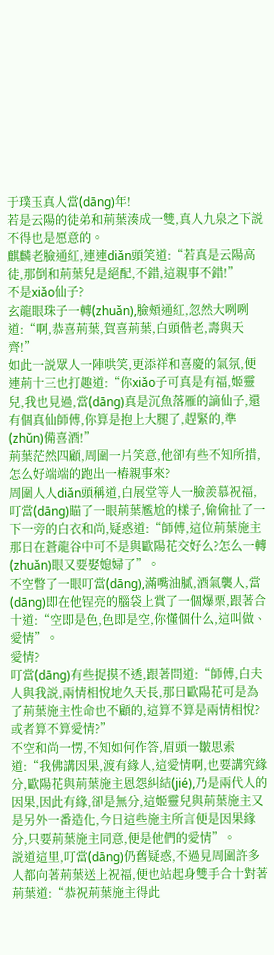于璞玉真人當(dāng)年!
若是云陽的徒弟和荊葉湊成一雙,真人九泉之下説不得也是愿意的。
麒麟老臉通紅,連連diǎn頭笑道:“若真是云陽高徒,那倒和荊葉兒是絕配,不錯,這親事不錯!”
不是xiǎo仙子?
玄龍眼珠子一轉(zhuǎn),臉頰通紅,忽然大咧咧道:“啊,恭喜荊葉,賀喜荊葉,白頭偕老,壽與天齊!”
如此一説眾人一陣哄笑,更添祥和喜慶的氣氛,便連荊十三也打趣道:“你xiǎo子可真是有福,姬靈兒,我也見過,當(dāng)真是沉魚落雁的謫仙子,還有個真仙師傅,你算是抱上大腿了,趕緊的,準(zhǔn)備喜酒!”
荊葉茫然四顧,周圍一片笑意,他卻有些不知所措,怎么好端端的跑出一樁親事來?
周圍人人diǎn頭稱道,白展堂等人一臉羨慕祝福,叮當(dāng)瞄了一眼荊葉尷尬的樣子,偷偷扯了一下一旁的白衣和尚,疑惑道:“師傅,這位荊葉施主那日在蒼龍谷中可不是與歐陽花交好么?怎么一轉(zhuǎn)眼又要娶媳婦了”。
不空瞥了一眼叮當(dāng),滿嘴油膩,酒氣襲人,當(dāng)即在他锃亮的腦袋上賞了一個爆栗,跟著合十道:“空即是色,色即是空,你懂個什么,這叫做、愛情”。
愛情?
叮當(dāng)有些捉摸不透,跟著問道:“師傅,白夫人與我説,兩情相悅地久天長,那日歐陽花可是為了荊葉施主性命也不顧的,這算不算是兩情相悅?或者算不算愛情?”
不空和尚一愣,不知如何作答,眉頭一皺思索道:“我佛講因果,渡有緣人,這愛情啊,也要講究緣分,歐陽花與荊葉施主恩怨糾結(jié),乃是兩代人的因果,因此有緣,卻是無分,這姬靈兒與荊葉施主又是另外一番造化,今日這些施主所言便是因果緣分,只要荊葉施主同意,便是他們的愛情”。
説道這里,叮當(dāng)仍舊疑惑,不過見周圍許多人都向著荊葉送上祝福,便也站起身雙手合十對著荊葉道:“恭祝荊葉施主得此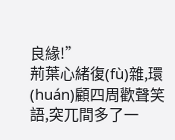良緣!”
荊葉心緒復(fù)雜,環(huán)顧四周歡聲笑語,突兀間多了一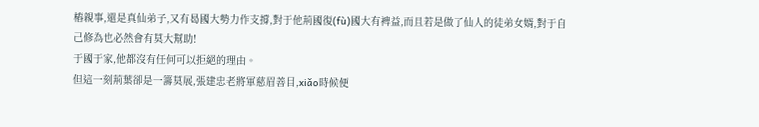樁親事,還是真仙弟子,又有曷國大勢力作支撐,對于他荊國復(fù)國大有裨益,而且若是做了仙人的徒弟女婿,對于自己修為也必然會有莫大幫助!
于國于家,他都沒有任何可以拒絕的理由。
但這一刻荊葉卻是一籌莫展,張建忠老將軍慈眉善目,xiǎo時候便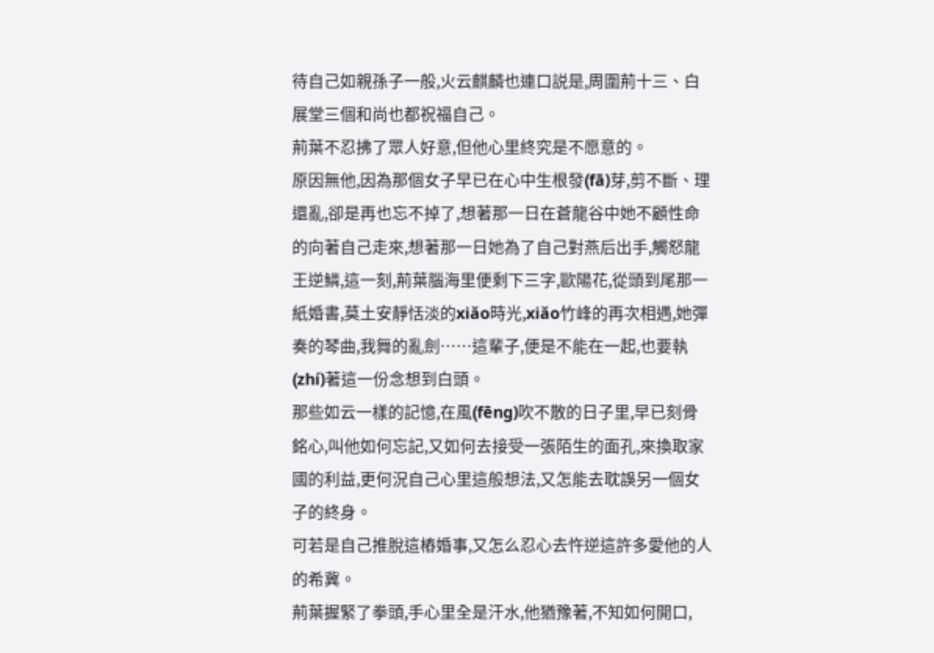待自己如親孫子一般,火云麒麟也連口説是,周圍荊十三、白展堂三個和尚也都祝福自己。
荊葉不忍拂了眾人好意,但他心里終究是不愿意的。
原因無他,因為那個女子早已在心中生根發(fā)芽,剪不斷、理還亂,卻是再也忘不掉了,想著那一日在蒼龍谷中她不顧性命的向著自己走來,想著那一日她為了自己對燕后出手,觸怒龍王逆鱗,這一刻,荊葉腦海里便剩下三字,歐陽花,從頭到尾那一紙婚書,莫土安靜恬淡的xiǎo時光,xiǎo竹峰的再次相遇,她彈奏的琴曲,我舞的亂劍……這輩子,便是不能在一起,也要執(zhí)著這一份念想到白頭。
那些如云一樣的記憶,在風(fēng)吹不散的日子里,早已刻骨銘心,叫他如何忘記,又如何去接受一張陌生的面孔,來換取家國的利益,更何況自己心里這般想法,又怎能去耽誤另一個女子的終身。
可若是自己推脫這樁婚事,又怎么忍心去忤逆這許多愛他的人的希冀。
荊葉握緊了拳頭,手心里全是汗水,他猶豫著,不知如何開口,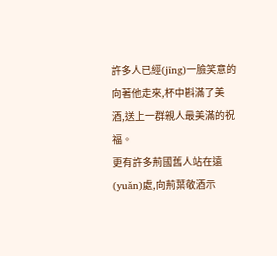許多人已經(jīng)一臉笑意的向著他走來,杯中斟滿了美酒,送上一群親人最美滿的祝福。
更有許多荊國舊人站在遠(yuǎn)處,向荊葉敬酒示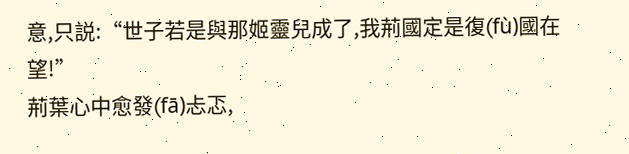意,只説:“世子若是與那姬靈兒成了,我荊國定是復(fù)國在望!”
荊葉心中愈發(fā)忐忑,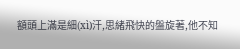額頭上滿是細(xì)汗,思緒飛快的盤旋著,他不知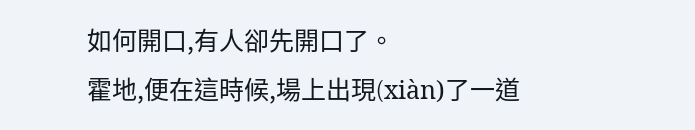如何開口,有人卻先開口了。
霍地,便在這時候,場上出現(xiàn)了一道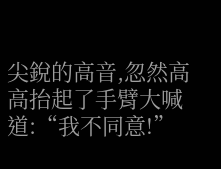尖銳的高音,忽然高高抬起了手臂大喊道:“我不同意!”